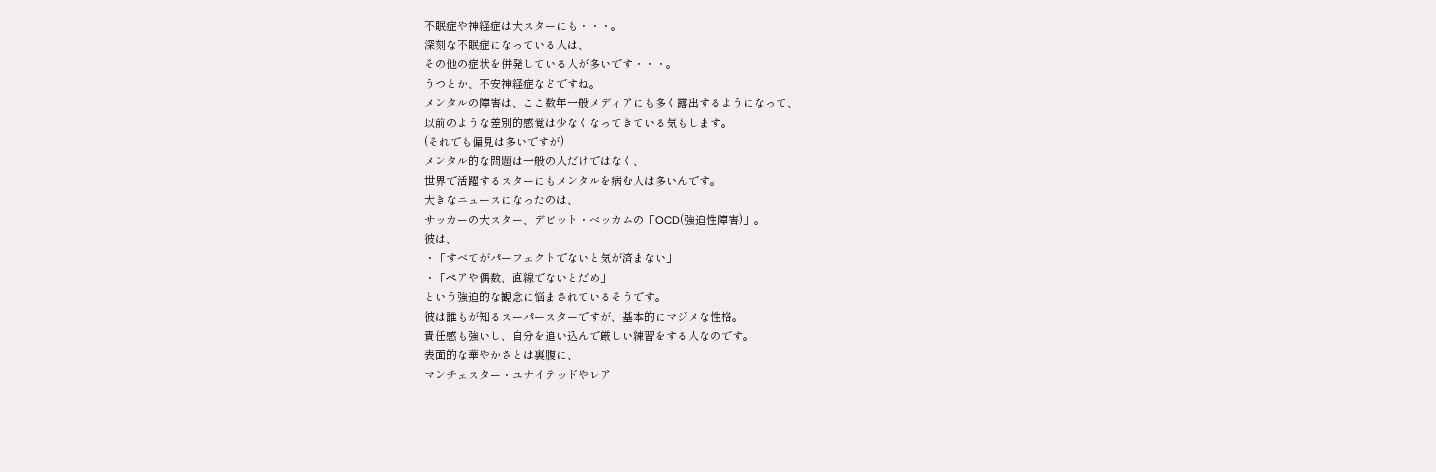不眠症や神経症は大スターにも・・・。
深刻な不眠症になっている人は、
その他の症状を併発している人が多いです・・・。
うつとか、不安神経症などですね。
メンタルの障害は、ここ数年一般メディアにも多く露出するようになって、
以前のような差別的感覚は少なくなってきている気もします。
(それでも偏見は多いですが)
メンタル的な問題は一般の人だけではなく、
世界で活躍するスターにもメンタルを病む人は多いんです。
大きなニュースになったのは、
サッカーの大スター、デビット・ベッカムの「OCD(強迫性障害)」。
彼は、
・「すべてがパーフェクトでないと気が済まない」
・「ペアや偶数、直線でないとだめ」
という強迫的な観念に悩まされているそうです。
彼は誰もが知るスーパースターですが、基本的にマジメな性格。
責任感も強いし、自分を追い込んで厳しい練習をする人なのです。
表面的な華やかさとは裏腹に、
マンチェスター・ユナイテッドやレア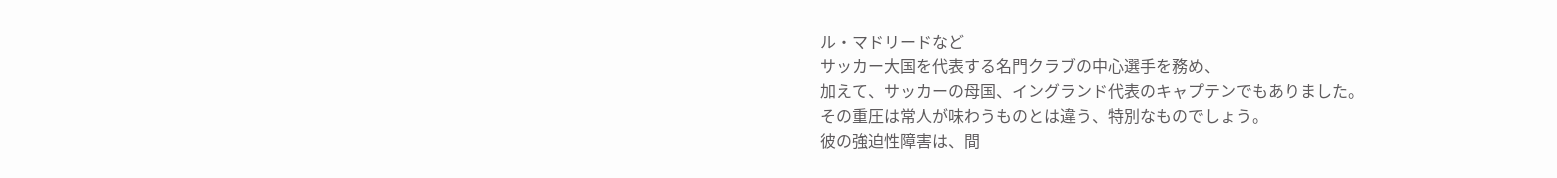ル・マドリードなど
サッカー大国を代表する名門クラブの中心選手を務め、
加えて、サッカーの母国、イングランド代表のキャプテンでもありました。
その重圧は常人が味わうものとは違う、特別なものでしょう。
彼の強迫性障害は、間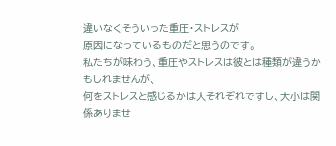違いなくそういった重圧・ストレスが
原因になっているものだと思うのです。
私たちが味わう、重圧やストレスは彼とは種類が違うかもしれませんが、
何をストレスと感じるかは人それぞれですし、大小は関係ありませ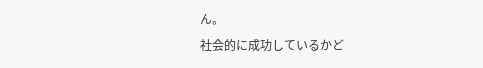ん。
社会的に成功しているかど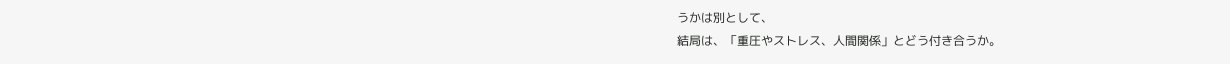うかは別として、
結局は、「重圧やストレス、人間関係」とどう付き合うか。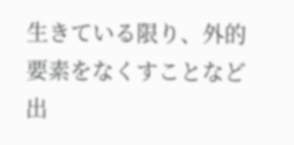生きている限り、外的要素をなくすことなど出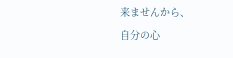来ませんから、
自分の心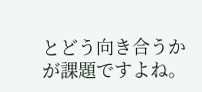とどう向き合うかが課題ですよね。